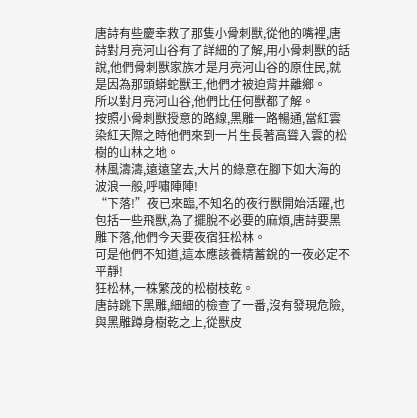唐詩有些慶幸救了那隻小骨刺獸,從他的嘴裡,唐詩對月亮河山谷有了詳細的了解,用小骨刺獸的話說,他們骨刺獸家族才是月亮河山谷的原住民,就是因為那頭蟒蛇獸王,他們才被迫背井離鄉。
所以對月亮河山谷,他們比任何獸都了解。
按照小骨刺獸授意的路線,黑雕一路暢通,當紅雲染紅天際之時他們來到一片生長著高聳入雲的松樹的山林之地。
林風濤濤,遠遠望去,大片的綠意在腳下如大海的波浪一般,呼嘯陣陣!
“下落!”夜已來臨,不知名的夜行獸開始活躍,也包括一些飛獸,為了擺脫不必要的麻煩,唐詩要黑雕下落,他們今天要夜宿狂松林。
可是他們不知道,這本應該養精蓄銳的一夜必定不平靜!
狂松林,一株繁茂的松樹枝乾。
唐詩跳下黑雕,細細的檢查了一番,沒有發現危險,與黑雕蹲身樹乾之上,從獸皮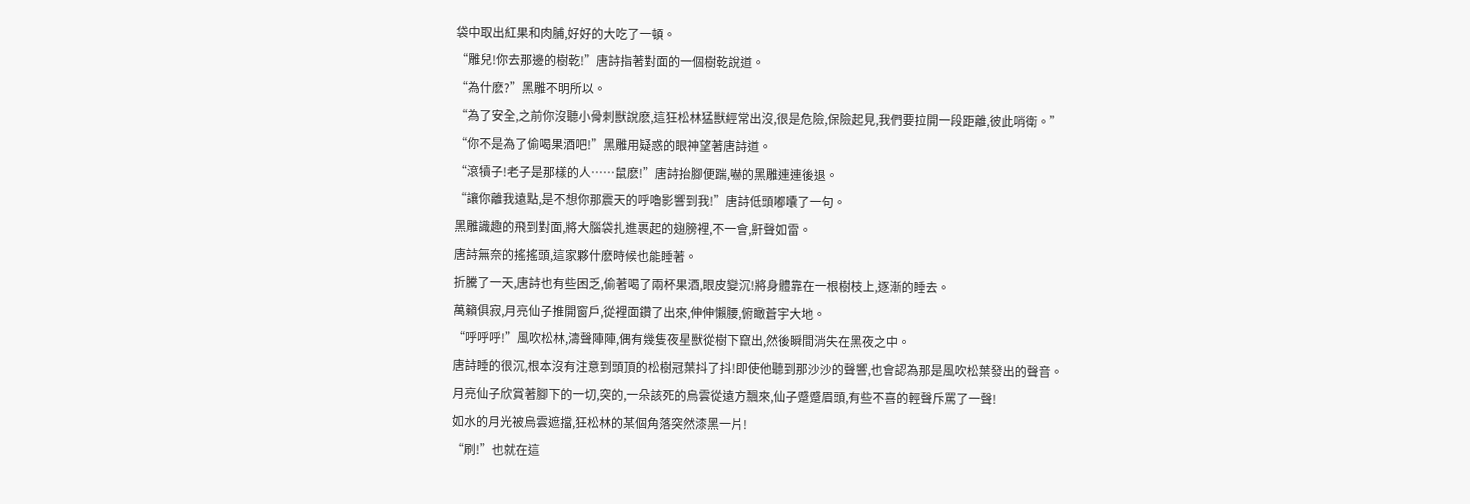袋中取出紅果和肉脯,好好的大吃了一頓。
“雕兒!你去那邊的樹乾!”唐詩指著對面的一個樹乾說道。
“為什麽?”黑雕不明所以。
“為了安全,之前你沒聽小骨刺獸說麽,這狂松林猛獸經常出沒,很是危險,保險起見,我們要拉開一段距離,彼此哨衛。”
“你不是為了偷喝果酒吧!”黑雕用疑惑的眼神望著唐詩道。
“滾犢子!老子是那樣的人……鼠麽!”唐詩抬腳便踹,嚇的黑雕連連後退。
“讓你離我遠點,是不想你那震天的呼嚕影響到我!”唐詩低頭嘟囔了一句。
黑雕識趣的飛到對面,將大腦袋扎進裹起的翅膀裡,不一會,鼾聲如雷。
唐詩無奈的搖搖頭,這家夥什麽時候也能睡著。
折騰了一天,唐詩也有些困乏,偷著喝了兩杯果酒,眼皮變沉!將身體靠在一根樹枝上,逐漸的睡去。
萬籟俱寂,月亮仙子推開窗戶,從裡面鑽了出來,伸伸懶腰,俯瞰蒼宇大地。
“呼呼呼!”風吹松林,濤聲陣陣,偶有幾隻夜星獸從樹下竄出,然後瞬間消失在黑夜之中。
唐詩睡的很沉,根本沒有注意到頭頂的松樹冠葉抖了抖!即使他聽到那沙沙的聲響,也會認為那是風吹松葉發出的聲音。
月亮仙子欣賞著腳下的一切,突的,一朵該死的烏雲從遠方飄來,仙子蹙蹙眉頭,有些不喜的輕聲斥罵了一聲!
如水的月光被烏雲遮擋,狂松林的某個角落突然漆黑一片!
“刷!”也就在這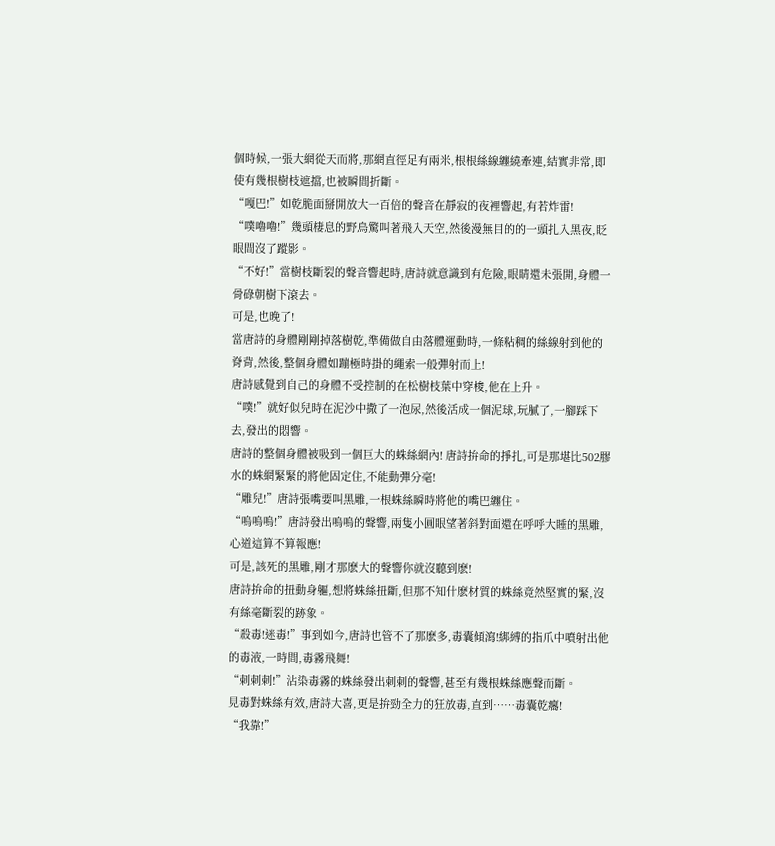個時候,一張大網從天而將,那網直徑足有兩米,根根絲線纏繞牽連,結實非常,即使有幾根樹枝遮擋,也被瞬間折斷。
“嘎巴!”如乾脆面掰開放大一百倍的聲音在靜寂的夜裡響起,有若炸雷!
“噗嚕嚕!”幾頭棲息的野鳥驚叫著飛入天空,然後漫無目的的一頭扎入黑夜,眨眼間沒了蹤影。
“不好!”當樹枝斷裂的聲音響起時,唐詩就意識到有危險,眼睛還未張開,身體一骨碌朝樹下滾去。
可是,也晚了!
當唐詩的身體剛剛掉落樹乾,準備做自由落體運動時,一條粘稠的絲線射到他的脊背,然後,整個身體如蹦極時掛的繩索一般彈射而上!
唐詩感覺到自己的身體不受控制的在松樹枝葉中穿梭,他在上升。
“噗!”就好似兒時在泥沙中撒了一泡尿,然後活成一個泥球,玩膩了,一腳踩下去,發出的悶響。
唐詩的整個身體被吸到一個巨大的蛛絲網內! 唐詩拚命的掙扎,可是那堪比502膠水的蛛網緊緊的將他固定住,不能動彈分毫!
“雕兒!”唐詩張嘴要叫黑雕,一根蛛絲瞬時將他的嘴巴纏住。
“嗚嗚嗚!”唐詩發出嗚嗚的聲響,兩隻小圓眼望著斜對面還在呼呼大睡的黑雕,心道這算不算報應!
可是,該死的黑雕,剛才那麽大的聲響你就沒聽到麽!
唐詩拚命的扭動身軀,想將蛛絲扭斷,但那不知什麽材質的蛛絲竟然堅實的緊,沒有絲毫斷裂的跡象。
“殺毒!迷毒!”事到如今,唐詩也管不了那麽多,毒囊傾瀉!綁縛的指爪中噴射出他的毒液,一時間,毒霧飛舞!
“刺刺刺!”沾染毒霧的蛛絲發出刺刺的聲響,甚至有幾根蛛絲應聲而斷。
見毒對蛛絲有效,唐詩大喜,更是拚勁全力的狂放毒,直到……毒囊乾癟!
“我靠!”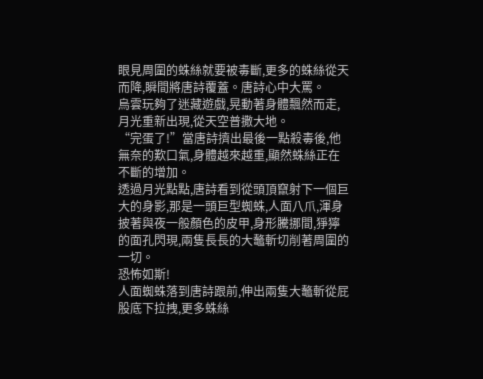眼見周圍的蛛絲就要被毒斷,更多的蛛絲從天而降,瞬間將唐詩覆蓋。唐詩心中大罵。
烏雲玩夠了迷藏遊戲,晃動著身體飄然而走,月光重新出現,從天空普撒大地。
“完蛋了!”當唐詩擠出最後一點殺毒後,他無奈的歎口氣,身體越來越重,顯然蛛絲正在不斷的增加。
透過月光點點,唐詩看到從頭頂竄射下一個巨大的身影,那是一頭巨型蜘蛛,人面八爪,渾身披著與夜一般顏色的皮甲,身形騰挪間,猙獰的面孔閃現,兩隻長長的大鼇斬切削著周圍的一切。
恐怖如斯!
人面蜘蛛落到唐詩跟前,伸出兩隻大鼇斬從屁股底下拉拽,更多蛛絲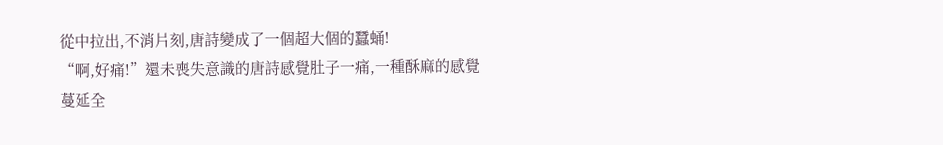從中拉出,不消片刻,唐詩變成了一個超大個的蠶蛹!
“啊,好痛!”還未喪失意識的唐詩感覺肚子一痛,一種酥麻的感覺蔓延全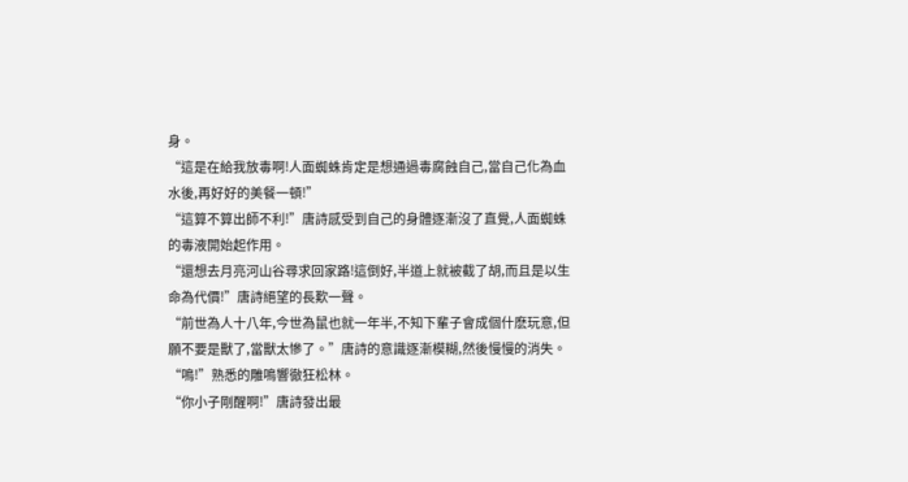身。
“這是在給我放毒啊!人面蜘蛛肯定是想通過毒腐蝕自己,當自己化為血水後,再好好的美餐一頓!”
“這算不算出師不利!”唐詩感受到自己的身體逐漸沒了直覺,人面蜘蛛的毒液開始起作用。
“還想去月亮河山谷尋求回家路!這倒好,半道上就被截了胡,而且是以生命為代價!”唐詩絕望的長歎一聲。
“前世為人十八年,今世為鼠也就一年半,不知下輩子會成個什麽玩意,但願不要是獸了,當獸太慘了。”唐詩的意識逐漸模糊,然後慢慢的消失。
“鳴!”熟悉的雕鳴響徹狂松林。
“你小子剛醒啊!”唐詩發出最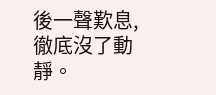後一聲歎息,徹底沒了動靜。